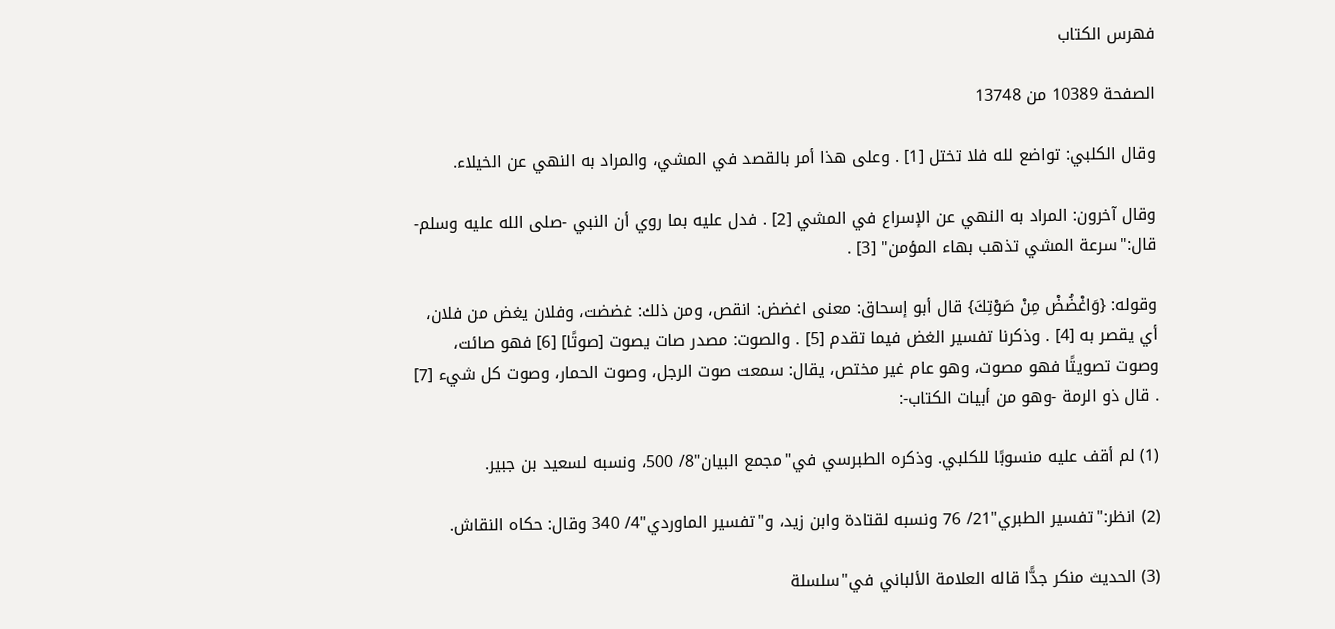فهرس الكتاب

الصفحة 10389 من 13748

وقال الكلبي: تواضع لله فلا تختل [1] . وعلى هذا أمر بالقصد في المشي، والمراد به النهي عن الخيلاء.

وقال آخرون: المراد به النهي عن الإسراع في المشي [2] . فدل عليه بما روي أن النبي -صلى الله عليه وسلم- قال:"سرعة المشي تذهب بهاء المؤمن" [3] .

وقوله: {وَاغْضُضْ مِنْ صَوْتِكَ} قال أبو إسحاق: معنى اغضض: انقص، ومن ذلك: غضضت، وفلان يغض من فلان، أي يقصر به [4] . وذكرنا تفسير الغض فيما تقدم [5] . والصوت: مصدر صات يصوت [صوتًا] [6] فهو صائت، وصوت تصويتًا فهو مصوت، وهو عام غير مختص، يقال: سمعت صوت الرجل، وصوت الحمار، وصوت كل شيء [7] . قال ذو الرمة -وهو من أبيات الكتاب-:

(1) لم أقف عليه منسوبًا للكلبي. وذكره الطبرسي في"مجمع البيان"8/ 500، ونسبه لسعيد بن جبير.

(2) انظر:"تفسير الطبري"21/ 76 ونسبه لقتادة وابن زيد، و"تفسير الماوردي"4/ 340 وقال: حكاه النقاش.

(3) الحديث منكر جدًّا قاله العلامة الألباني في"سلسلة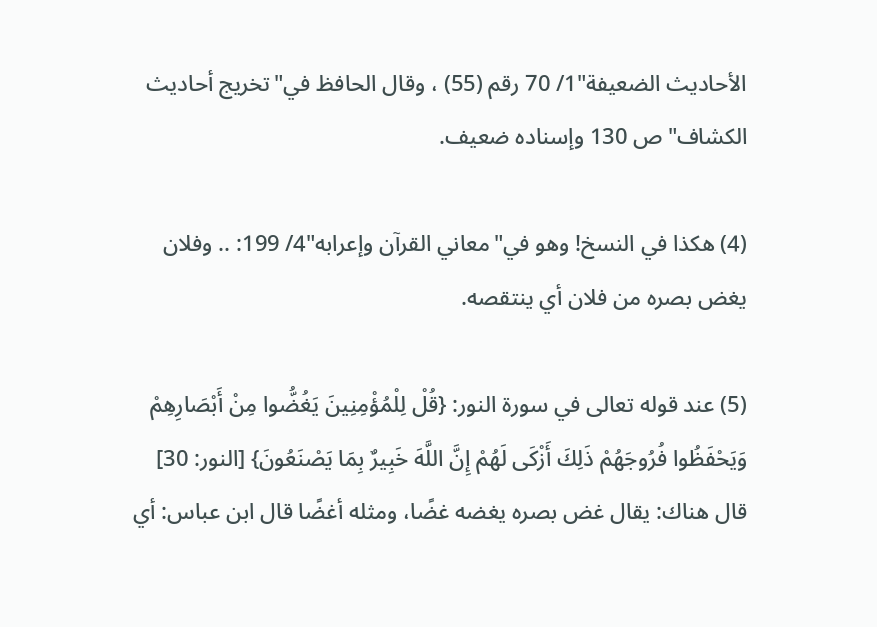الأحاديث الضعيفة"1/ 70 رقم (55) ، وقال الحافظ في"تخريج أحاديث الكشاف"ص 130 وإسناده ضعيف.

(4) هكذا في النسخ! وهو في"معاني القرآن وإعرابه"4/ 199: .. وفلان يغض بصره من فلان أي ينتقصه.

(5) عند قوله تعالى في سورة النور: {قُلْ لِلْمُؤْمِنِينَ يَغُضُّوا مِنْ أَبْصَارِهِمْ وَيَحْفَظُوا فُرُوجَهُمْ ذَلِكَ أَزْكَى لَهُمْ إِنَّ اللَّهَ خَبِيرٌ بِمَا يَصْنَعُونَ} [النور: 30] قال هناك: يقال غض بصره يغضه غضًا، ومثله أغضًا قال ابن عباس: أي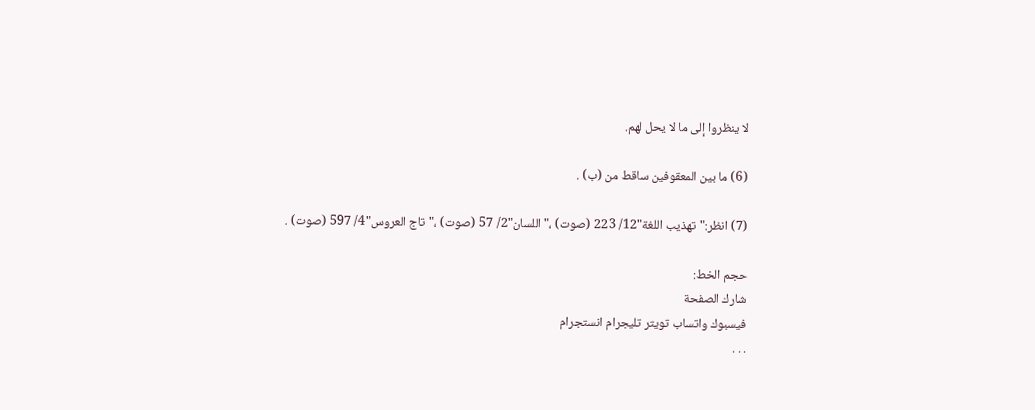لا ينظروا إلى ما لا يحل لهم.

(6) ما بين المعقوفين ساقط من (ب) .

(7) انظر:"تهذيب اللغة"12/ 223 (صوت) ،"اللسان"2/ 57 (صوت) ،"تاج العروس"4/ 597 (صوت) .

حجم الخط:
شارك الصفحة
فيسبوك واتساب تويتر تليجرام انستجرام
. . .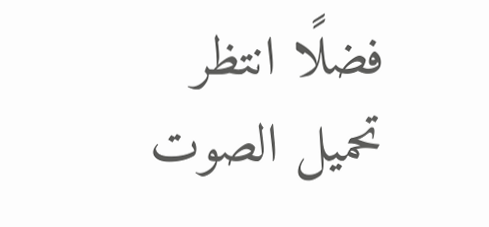فضلًا انتظر تحميل الصوت